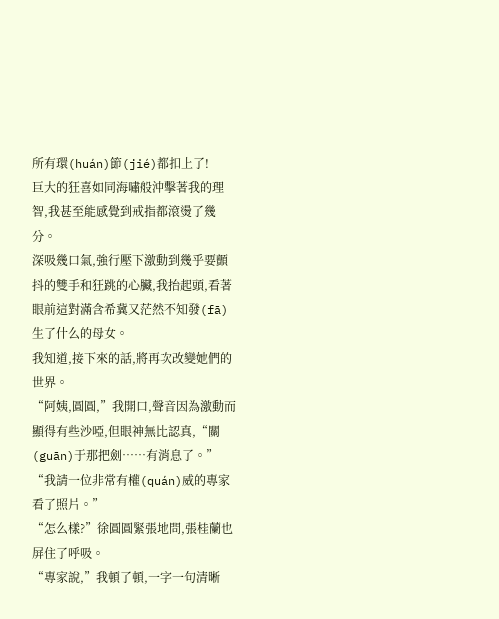所有環(huán)節(jié)都扣上了!
巨大的狂喜如同海嘯般沖擊著我的理智,我甚至能感覺到戒指都滾燙了幾分。
深吸幾口氣,強行壓下激動到幾乎要顫抖的雙手和狂跳的心臟,我抬起頭,看著眼前這對滿含希冀又茫然不知發(fā)生了什么的母女。
我知道,接下來的話,將再次改變她們的世界。
“阿姨,圓圓,”我開口,聲音因為激動而顯得有些沙啞,但眼神無比認真,“關(guān)于那把劍……有消息了。”
“我請一位非常有權(quán)威的專家看了照片。”
“怎么樣?”徐圓圓緊張地問,張桂蘭也屏住了呼吸。
“專家說,”我頓了頓,一字一句清晰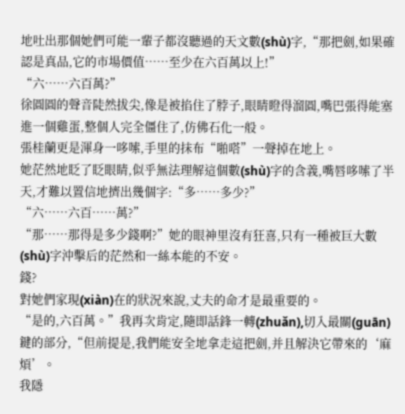地吐出那個她們可能一輩子都沒聽過的天文數(shù)字,“那把劍,如果確認是真品,它的市場價值……至少在六百萬以上!”
“六……六百萬?”
徐圓圓的聲音陡然拔尖,像是被掐住了脖子,眼睛瞪得溜圓,嘴巴張得能塞進一個雞蛋,整個人完全僵住了,仿佛石化一般。
張桂蘭更是渾身一哆嗦,手里的抹布“啪嗒”一聲掉在地上。
她茫然地眨了眨眼睛,似乎無法理解這個數(shù)字的含義,嘴唇哆嗦了半天,才難以置信地擠出幾個字:“多……多少?”
“六……六百……萬?”
“那……那得是多少錢啊?”她的眼神里沒有狂喜,只有一種被巨大數(shù)字沖擊后的茫然和一絲本能的不安。
錢?
對她們家現(xiàn)在的狀況來說,丈夫的命才是最重要的。
“是的,六百萬。”我再次肯定,隨即話鋒一轉(zhuǎn),切入最關(guān)鍵的部分,“但前提是,我們能安全地拿走這把劍,并且解決它帶來的‘麻煩’。
我隱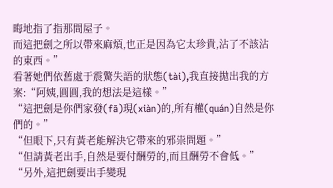晦地指了指那間屋子。
而這把劍之所以帶來麻煩,也正是因為它太珍貴,沾了不該沾的東西。”
看著她們依舊處于震驚失語的狀態(tài),我直接拋出我的方案:“阿姨,圓圓,我的想法是這樣。”
“這把劍是你們家發(fā)現(xiàn)的,所有權(quán)自然是你們的。”
“但眼下,只有黃老能解決它帶來的邪祟問題。”
“但請黃老出手,自然是要付酬勞的,而且酬勞不會低。”
“另外,這把劍要出手變現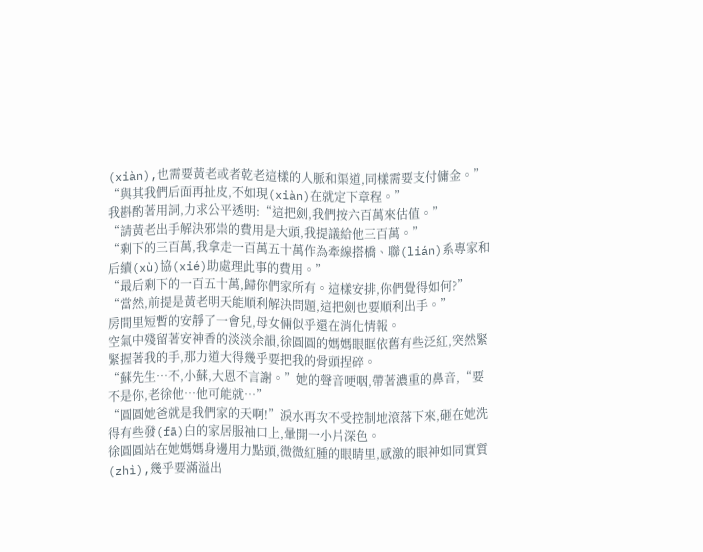(xiàn),也需要黃老或者乾老這樣的人脈和渠道,同樣需要支付傭金。”
“與其我們后面再扯皮,不如現(xiàn)在就定下章程。”
我斟酌著用詞,力求公平透明:“這把劍,我們按六百萬來估值。”
“請黃老出手解決邪祟的費用是大頭,我提議給他三百萬。”
“剩下的三百萬,我拿走一百萬五十萬作為牽線搭橋、聯(lián)系專家和后續(xù)協(xié)助處理此事的費用。”
“最后剩下的一百五十萬,歸你們家所有。這樣安排,你們覺得如何?”
“當然,前提是黃老明天能順利解決問題,這把劍也要順利出手。”
房間里短暫的安靜了一會兒,母女倆似乎還在消化情報。
空氣中殘留著安神香的淡淡余韻,徐圓圓的媽媽眼眶依舊有些泛紅,突然緊緊握著我的手,那力道大得幾乎要把我的骨頭捏碎。
“蘇先生…不,小蘇,大恩不言謝。”她的聲音哽咽,帶著濃重的鼻音,“要不是你,老徐他…他可能就…”
“圓圓她爸就是我們家的天啊!”淚水再次不受控制地滾落下來,砸在她洗得有些發(fā)白的家居服袖口上,暈開一小片深色。
徐圓圓站在她媽媽身邊用力點頭,微微紅腫的眼睛里,感激的眼神如同實質(zhì),幾乎要滿溢出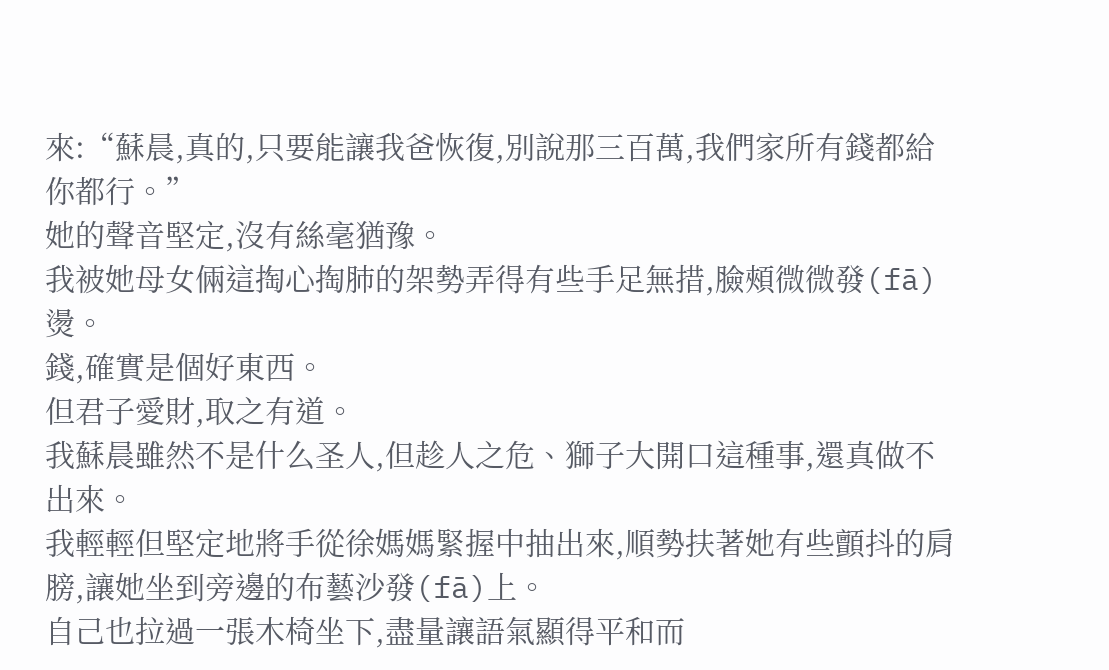來:“蘇晨,真的,只要能讓我爸恢復,別說那三百萬,我們家所有錢都給你都行。”
她的聲音堅定,沒有絲毫猶豫。
我被她母女倆這掏心掏肺的架勢弄得有些手足無措,臉頰微微發(fā)燙。
錢,確實是個好東西。
但君子愛財,取之有道。
我蘇晨雖然不是什么圣人,但趁人之危、獅子大開口這種事,還真做不出來。
我輕輕但堅定地將手從徐媽媽緊握中抽出來,順勢扶著她有些顫抖的肩膀,讓她坐到旁邊的布藝沙發(fā)上。
自己也拉過一張木椅坐下,盡量讓語氣顯得平和而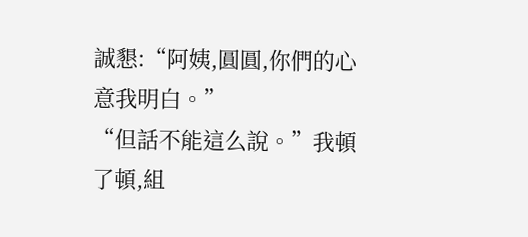誠懇:“阿姨,圓圓,你們的心意我明白。”
“但話不能這么說。”我頓了頓,組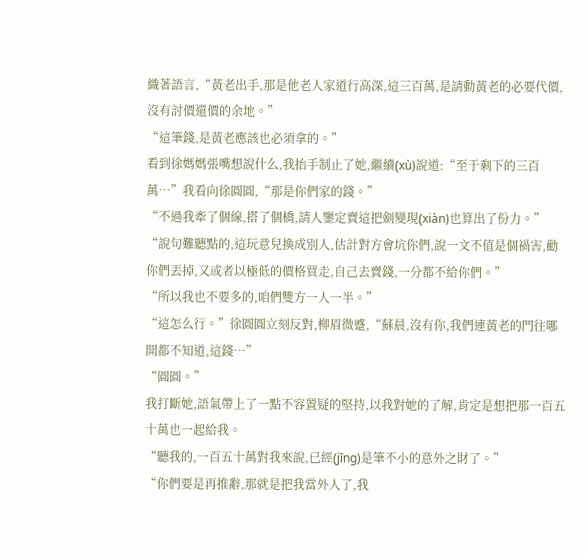織著語言,“黃老出手,那是他老人家道行高深,這三百萬,是請動黃老的必要代價,沒有討價還價的余地。”
“這筆錢,是黃老應該也必須拿的。”
看到徐媽媽張嘴想說什么,我抬手制止了她,繼續(xù)說道:“至于剩下的三百萬…”我看向徐圓圓,“那是你們家的錢。”
“不過我牽了個線,搭了個橋,請人鑒定賣這把劍變現(xiàn)也算出了份力。”
“說句難聽點的,這玩意兒換成別人,估計對方會坑你們,說一文不值是個禍害,勸你們丟掉,又或者以極低的價格買走,自己去賣錢,一分都不給你們。”
“所以我也不要多的,咱們雙方一人一半。”
“這怎么行。”徐圓圓立刻反對,柳眉微蹙,“蘇晨,沒有你,我們連黃老的門往哪開都不知道,這錢…”
“圓圓。”
我打斷她,語氣帶上了一點不容置疑的堅持,以我對她的了解,肯定是想把那一百五十萬也一起給我。
“聽我的,一百五十萬對我來說,已經(jīng)是筆不小的意外之財了。”
“你們要是再推辭,那就是把我當外人了,我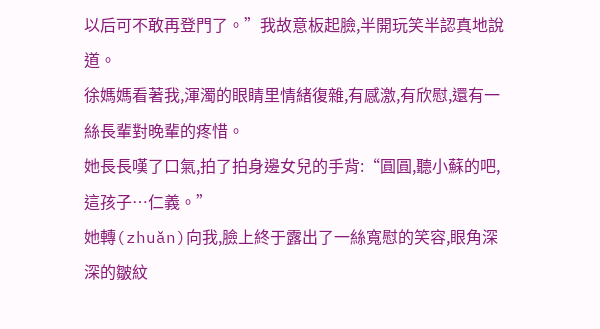以后可不敢再登門了。”我故意板起臉,半開玩笑半認真地說道。
徐媽媽看著我,渾濁的眼睛里情緒復雜,有感激,有欣慰,還有一絲長輩對晚輩的疼惜。
她長長嘆了口氣,拍了拍身邊女兒的手背:“圓圓,聽小蘇的吧,這孩子…仁義。”
她轉(zhuǎn)向我,臉上終于露出了一絲寬慰的笑容,眼角深深的皺紋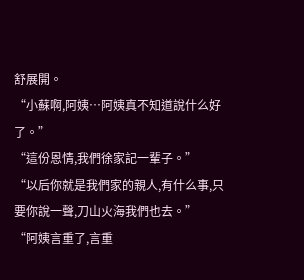舒展開。
“小蘇啊,阿姨…阿姨真不知道說什么好了。”
“這份恩情,我們徐家記一輩子。”
“以后你就是我們家的親人,有什么事,只要你說一聲,刀山火海我們也去。”
“阿姨言重了,言重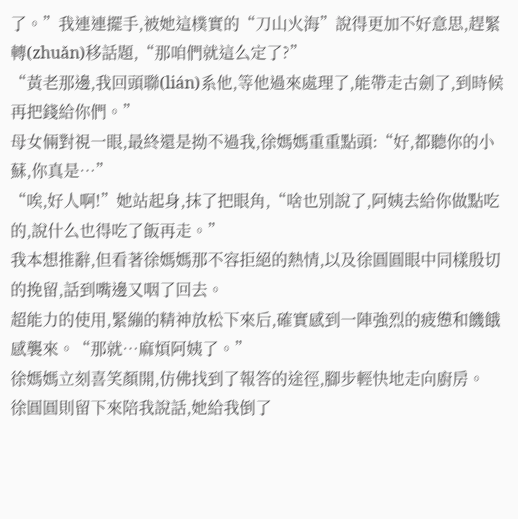了。”我連連擺手,被她這樸實的“刀山火海”說得更加不好意思,趕緊轉(zhuǎn)移話題,“那咱們就這么定了?”
“黃老那邊,我回頭聯(lián)系他,等他過來處理了,能帶走古劍了,到時候再把錢給你們。”
母女倆對視一眼,最終還是拗不過我,徐媽媽重重點頭:“好,都聽你的小蘇,你真是…”
“唉,好人啊!”她站起身,抹了把眼角,“啥也別說了,阿姨去給你做點吃的,說什么也得吃了飯再走。”
我本想推辭,但看著徐媽媽那不容拒絕的熱情,以及徐圓圓眼中同樣殷切的挽留,話到嘴邊又咽了回去。
超能力的使用,緊繃的精神放松下來后,確實感到一陣強烈的疲憊和饑餓感襲來。“那就…麻煩阿姨了。”
徐媽媽立刻喜笑顏開,仿佛找到了報答的途徑,腳步輕快地走向廚房。
徐圓圓則留下來陪我說話,她給我倒了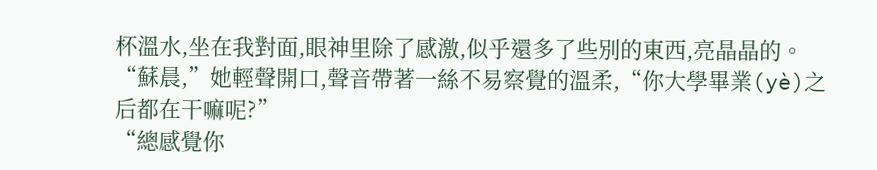杯溫水,坐在我對面,眼神里除了感激,似乎還多了些別的東西,亮晶晶的。
“蘇晨,”她輕聲開口,聲音帶著一絲不易察覺的溫柔,“你大學畢業(yè)之后都在干嘛呢?”
“總感覺你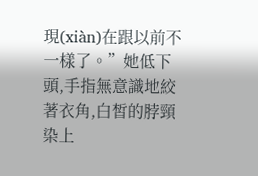現(xiàn)在跟以前不一樣了。”她低下頭,手指無意識地絞著衣角,白皙的脖頸染上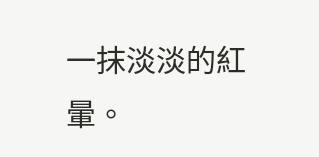一抹淡淡的紅暈。